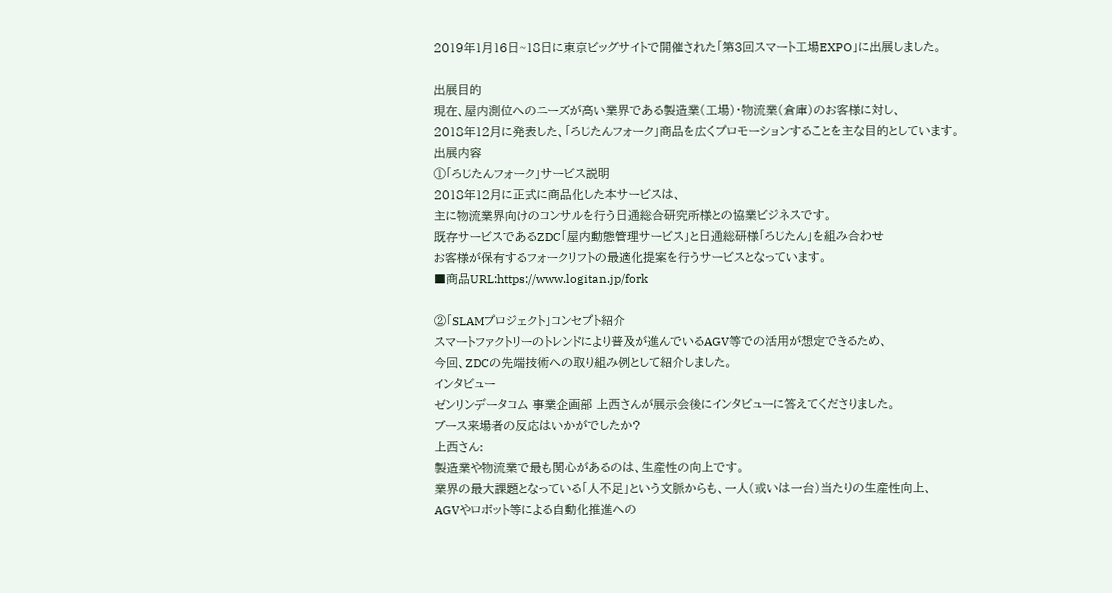2019年1月16日~18日に東京ビッグサイトで開催された「第3回スマート工場EXPO」に出展しました。

出展目的
現在、屋内測位へのニーズが高い業界である製造業(工場)・物流業(倉庫)のお客様に対し、
2018年12月に発表した、「ろじたんフォーク」商品を広くプロモーションすることを主な目的としています。
出展内容
①「ろじたんフォーク」サービス説明
2018年12月に正式に商品化した本サービスは、
主に物流業界向けのコンサルを行う日通総合研究所様との協業ビジネスです。
既存サービスであるZDC「屋内動態管理サービス」と日通総研様「ろじたん」を組み合わせ
お客様が保有するフォークリフトの最適化提案を行うサービスとなっています。
■商品URL:https://www.logitan.jp/fork

②「SLAMプロジェクト」コンセプト紹介
スマートファクトリーのトレンドにより普及が進んでいるAGV等での活用が想定できるため、
今回、ZDCの先端技術への取り組み例として紹介しました。
インタビュー
ゼンリンデータコム 事業企画部 上西さんが展示会後にインタビューに答えてくださりました。
ブース来場者の反応はいかがでしたか?
上西さん:
製造業や物流業で最も関心があるのは、生産性の向上です。
業界の最大課題となっている「人不足」という文脈からも、一人(或いは一台)当たりの生産性向上、
AGVやロボット等による自動化推進への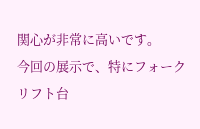関心が非常に高いです。
今回の展示で、特にフォークリフト台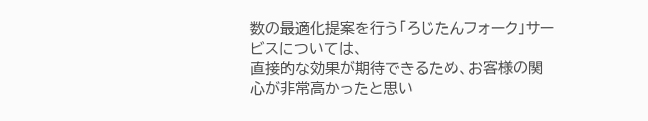数の最適化提案を行う「ろじたんフォーク」サービスについては、
直接的な効果が期待できるため、お客様の関心が非常高かったと思い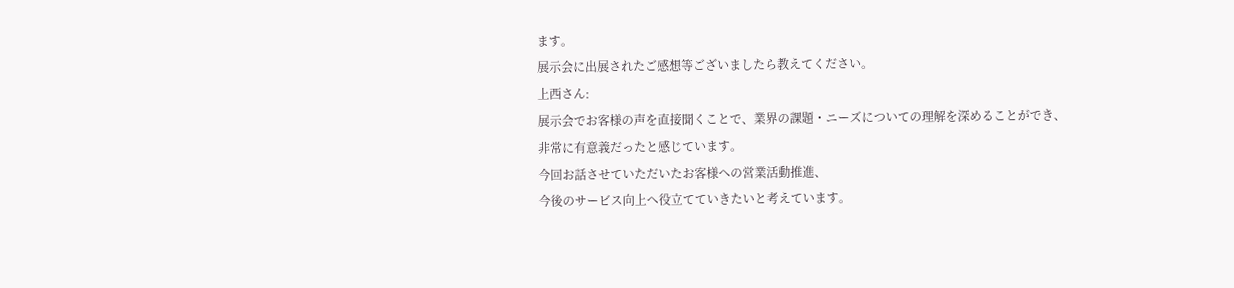ます。
展示会に出展されたご感想等ございましたら教えてください。
上西さん:
展示会でお客様の声を直接聞くことで、業界の課題・ニーズについての理解を深めることができ、
非常に有意義だったと感じています。
今回お話させていただいたお客様への営業活動推進、
今後のサービス向上へ役立てていきたいと考えています。